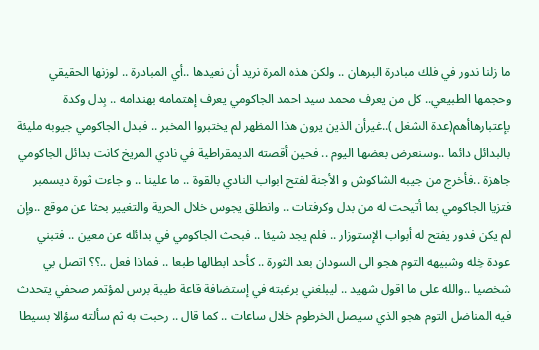ما زلنا ندور في فلك مبادرة البرهان .. ولكن هذه المرة نريد أن نعيدها ..أي المبادرة .. لوزنها الحقيقي وحجمها الطبيعي.. كل من يعرف محمد سيد احمد الجاكومي يعرف إهتمامه بهندامه .. بِدل وكدة بإعتبارهاأهم(عدة الشغل )..غيرأن الذين يرون هذا المظهر لم يختبروا المخبر .. فبدل الجاكومي جيوبه مليئة بالبدائل دائما ..وسنعرض بعضها اليوم .. فحين أقصته الديمقراطية في نادي المريخ كانت بدائل الجاكومي جاهزة ..فأخرج من جيبه الشاكوش و الأجنة لفتح ابواب النادي بالقوة .. ما علينا .. و جاءت ثورة ديسمبر فتزيا الجاكومي بما أتيحت له من بدل وكرفتات .. وانطلق يجوس خلال الحرية والتغيير بحثا عن موقع ..وإن لم يكن فدور يفتح له أبواب الإستوزار .. فلم يجد شيئا .. فبحث الجاكومي في بدائله عن معين .. فتبني عودة خِله وشبيهه التوم هجو الى السودان بعد الثورة .. كأحد ابطالها طبعا .. فماذا فعل ..؟؟ اتصل بي شخصيا ..والله على ما اقول شهيد .. ليبلغني برغبته في إستضافة قاعة طيبة برس لمؤتمر صحفي يتحدث فيه المناضل التوم هجو الذي سيصل الخرطوم خلال ساعات .. كما قال .. رحبت به ثم سألته سؤالا بسيطا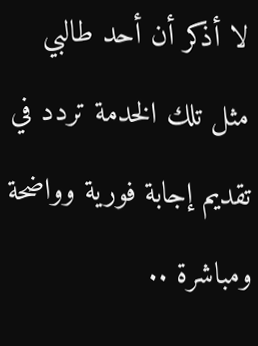لا أذكر أن أحد طالبي مثل تلك الخدمة تردد في تقديم إجابة فورية وواضحة ومباشرة ..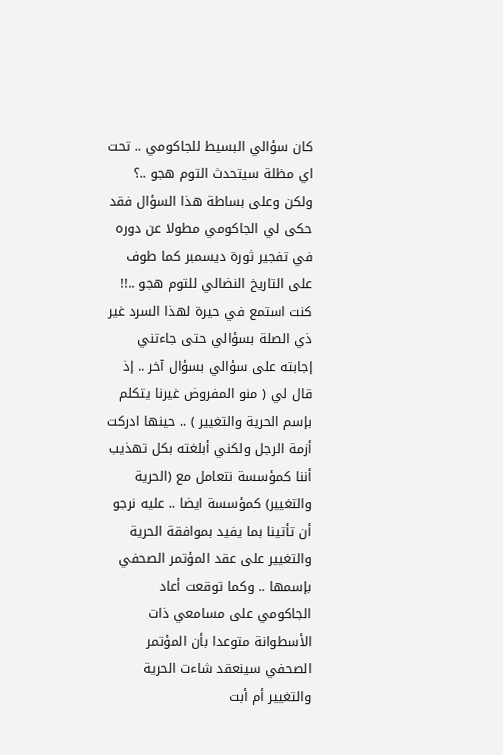كان سؤالي البسيط للجاكومي .. تحت اي مظلة سيتحدث التوم هجو ..؟ ولكن وعلى بساطة هذا السؤال فقد حكى لي الجاكومي مطولا عن دوره في تفجير ثورة ديسمبر كما طوف على التاريخ النضالي للتوم هجو ..!! كنت استمع في حيرة لهذا السرد غير ذي الصلة بسؤالي حتى جاءتني إجابته على سؤالي بسؤال آخر .. إذ قال لي ( منو المفروض غيرنا يتكلم بإسم الحرية والتغيير ) .. حينها ادركت أزمة الرجل ولكني أبلغته بكل تهذيب أننا كمؤسسة نتعامل مع (الحرية والتغيير) كمؤسسة ايضا .. عليه نرجو أن تأتينا بما يفيد بموافقة الحرية والتغيير على عقد المؤتمر الصحفي بإسمها .. وكما توقعت أعاد الجاكومي على مسامعي ذات الأسطوانة متوعدا بأن المؤتمر الصحفي سينعقد شاءت الحرية والتغيير أم أبت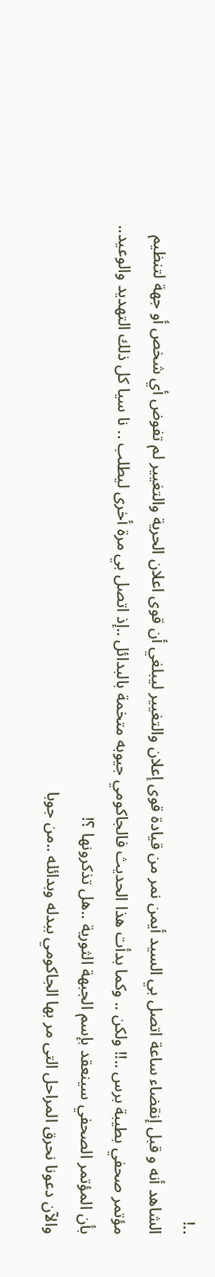..!
الشاهد أنه و قبل إنقضاء ساعة اتصل بي السيد أيمن نمر من قيادة قوى إعلان والتغيير ليبلغي أن قوى اعلان الحرية والتغيير لم تفوض أي شخص أو جهة لتنظيم مؤتمر صحفي بطيبة برس ..!! ولكن .. وكما بدأت هذا الحديث فالجاكومي جيوبه متخمة بالبدائل ..إذ اتصل بي مرة أخرى ليطلب .. نا سيا كل ذلك التهديد والوعيد.. بأن المؤتمر الصحفي سينعقد بإسم الجبهة الثورية ..هل تذكرونها ؟!
والآن دعونا نحرق المراحل التى مر بها الجاكومي ببدله وبدائله ..من جوبا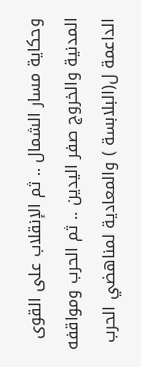وحكاية مسار الشمال .. ثم الإنقلاب على القوى المدنية والخروج صفر اليدين .. ثم الحرب ومواقفه الداعمة ل(البلابسة ) والمعادية لمناهضي الحرب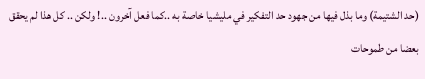(حد الشتيمة) وما بذل فيها من جهود حد التفكير في مليشيا خاصة به ..كما فعل آخرون ..! ولكن .. كل هذا لم يحقق بعضا من طموحات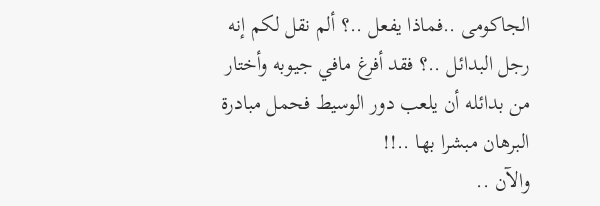الجاكومى ..فماذا يفعل ..؟ ألم نقل لكم إنه رجل البدائل ..؟ فقد أفرغ مافي جيوبه وأختار من بدائله أن يلعب دور الوسيط فحمل مبادرة البرهان مبشرا بها ..!!
والآن ..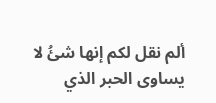ألم نقل لكم إنها شئُ لا يساوى الحبر الذي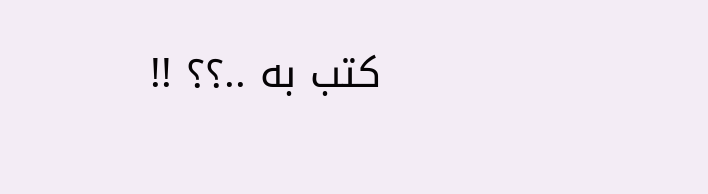كتب به ..؟؟ !!